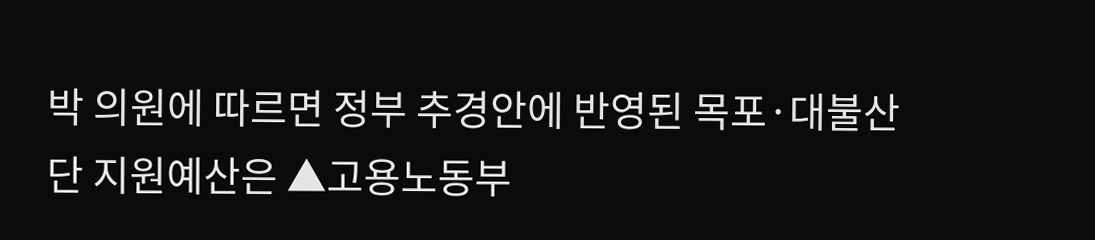박 의원에 따르면 정부 추경안에 반영된 목포·대불산단 지원예산은 ▲고용노동부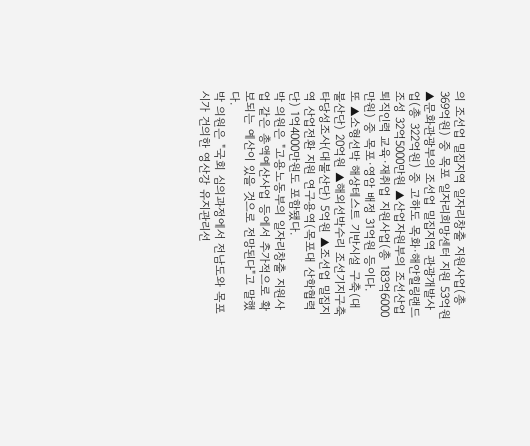의 조선업 밀집지역 일자리창출 지원사업(총 369억원) 중 목포 일자리희망센터 지원 53억원 ▲문화관광부의 조선업 밀집지역 관광개발사업(총 322억원) 중 고하도 목화·해안힐링랜드 조성 32억5000만원 ▲산업자원부의 조선산업 퇴직인력 교육·재취업 지원사업(총 183억6000만원) 중 목포·영암 배정 31억원 등이다.
또 ▲소형선박 해상테스트 기반시설 구축(대불산단) 20억원 ▲해외선박수리 조선기지구축 타당성조사(대불산단) 5억원 ▲조선업 밀집지역 산업전환 지원 연구용역(목포대 산학협력단) 1억4000만원도 포함됐다.
박 의원은 "고용노동부의 일자리창출 지원사업 같은 총액예산사업 등에서 추가적으로 확보되는 예산이 있을 것으로 전망된다"고 말했다.
박 의원은 "국회 심의과정에서 전남도와 목포시가 건의한 영산강 유지관리선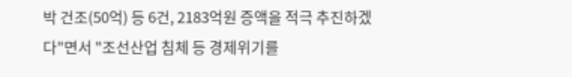박 건조(50억) 등 6건, 2183억원 증액을 적극 추진하겠다"면서 "조선산업 침체 등 경제위기를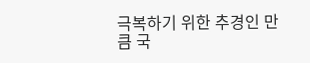극복하기 위한 추경인 만큼 국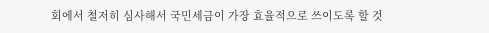회에서 철저히 심사해서 국민세금이 가장 효율적으로 쓰이도록 할 것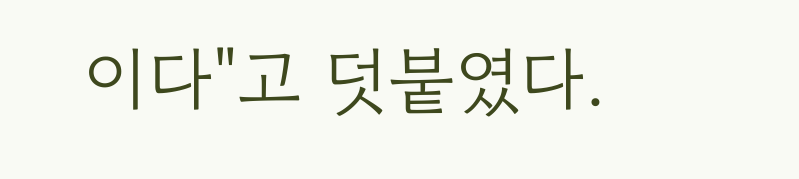이다"고 덧붙였다.